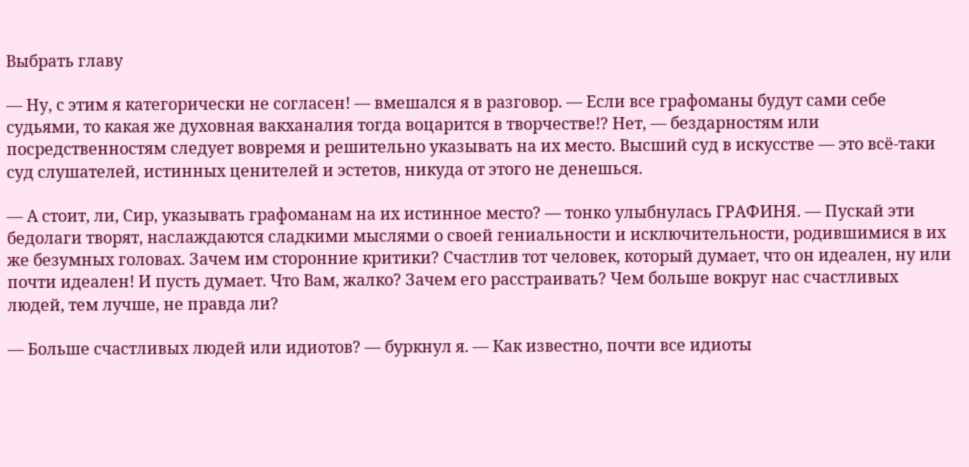Выбрать главу

— Ну, с этим я категорически не согласен! — вмешался я в разговор. — Если все графоманы будут сами себе судьями, то какая же духовная вакханалия тогда воцарится в творчестве!? Нет, — бездарностям или посредственностям следует вовремя и решительно указывать на их место. Высший суд в искусстве — это всё-таки суд слушателей, истинных ценителей и эстетов, никуда от этого не денешься.

— А стоит, ли, Сир, указывать графоманам на их истинное место? — тонко улыбнулась ГРАФИНЯ. — Пускай эти бедолаги творят, наслаждаются сладкими мыслями о своей гениальности и исключительности, родившимися в их же безумных головах. Зачем им сторонние критики? Счастлив тот человек, который думает, что он идеален, ну или почти идеален! И пусть думает. Что Вам, жалко? Зачем его расстраивать? Чем больше вокруг нас счастливых людей, тем лучше, не правда ли?

— Больше счастливых людей или идиотов? — буркнул я. — Как известно, почти все идиоты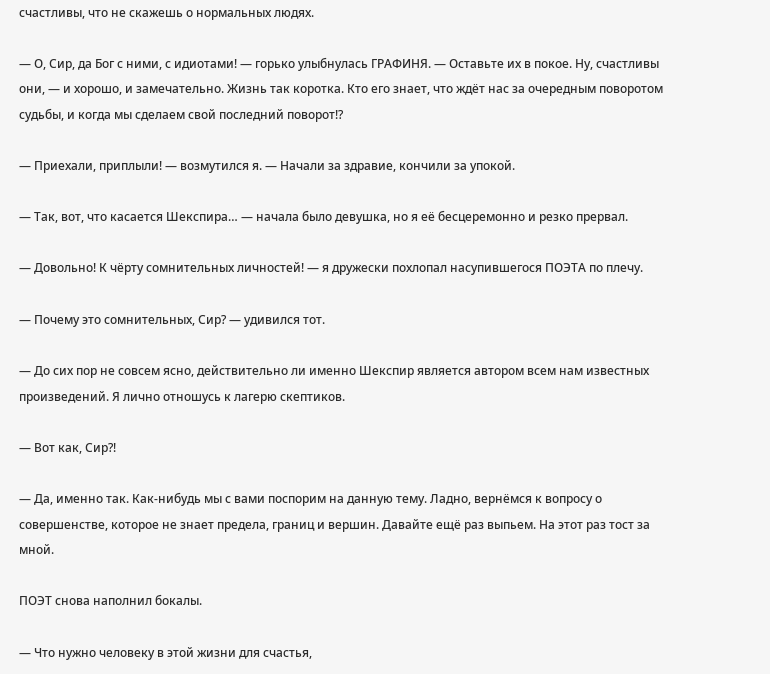счастливы, что не скажешь о нормальных людях.

— О, Сир, да Бог с ними, с идиотами! — горько улыбнулась ГРАФИНЯ. — Оставьте их в покое. Ну, счастливы они, — и хорошо, и замечательно. Жизнь так коротка. Кто его знает, что ждёт нас за очередным поворотом судьбы, и когда мы сделаем свой последний поворот!?

— Приехали, приплыли! — возмутился я. — Начали за здравие, кончили за упокой.

— Так, вот, что касается Шекспира… — начала было девушка, но я её бесцеремонно и резко прервал.

— Довольно! К чёрту сомнительных личностей! — я дружески похлопал насупившегося ПОЭТА по плечу.

— Почему это сомнительных, Сир? — удивился тот.

— До сих пор не совсем ясно, действительно ли именно Шекспир является автором всем нам известных произведений. Я лично отношусь к лагерю скептиков.

— Вот как, Сир?!

— Да, именно так. Как-нибудь мы с вами поспорим на данную тему. Ладно, вернёмся к вопросу о совершенстве, которое не знает предела, границ и вершин. Давайте ещё раз выпьем. На этот раз тост за мной.

ПОЭТ снова наполнил бокалы.

— Что нужно человеку в этой жизни для счастья,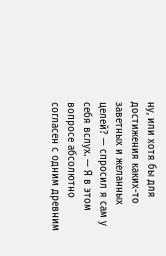ну, или хотя бы для достижения каких-то заветных и желанных целей? — спросил я сам у себя вслух. — Я в этом вопросе абсолютно согласен с одним древним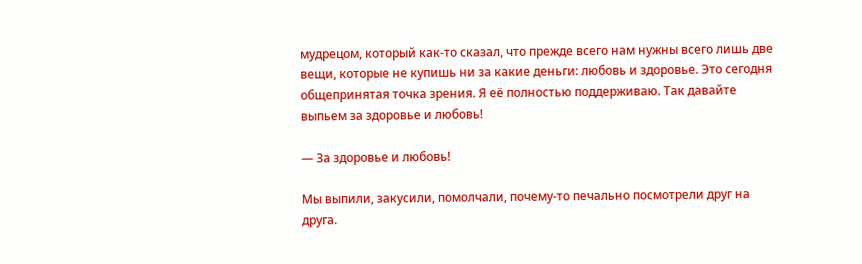мудрецом, который как-то сказал, что прежде всего нам нужны всего лишь две вещи, которые не купишь ни за какие деньги: любовь и здоровье. Это сегодня общепринятая точка зрения. Я её полностью поддерживаю. Так давайте выпьем за здоровье и любовь!

— За здоровье и любовь!

Мы выпили, закусили, помолчали, почему-то печально посмотрели друг на друга.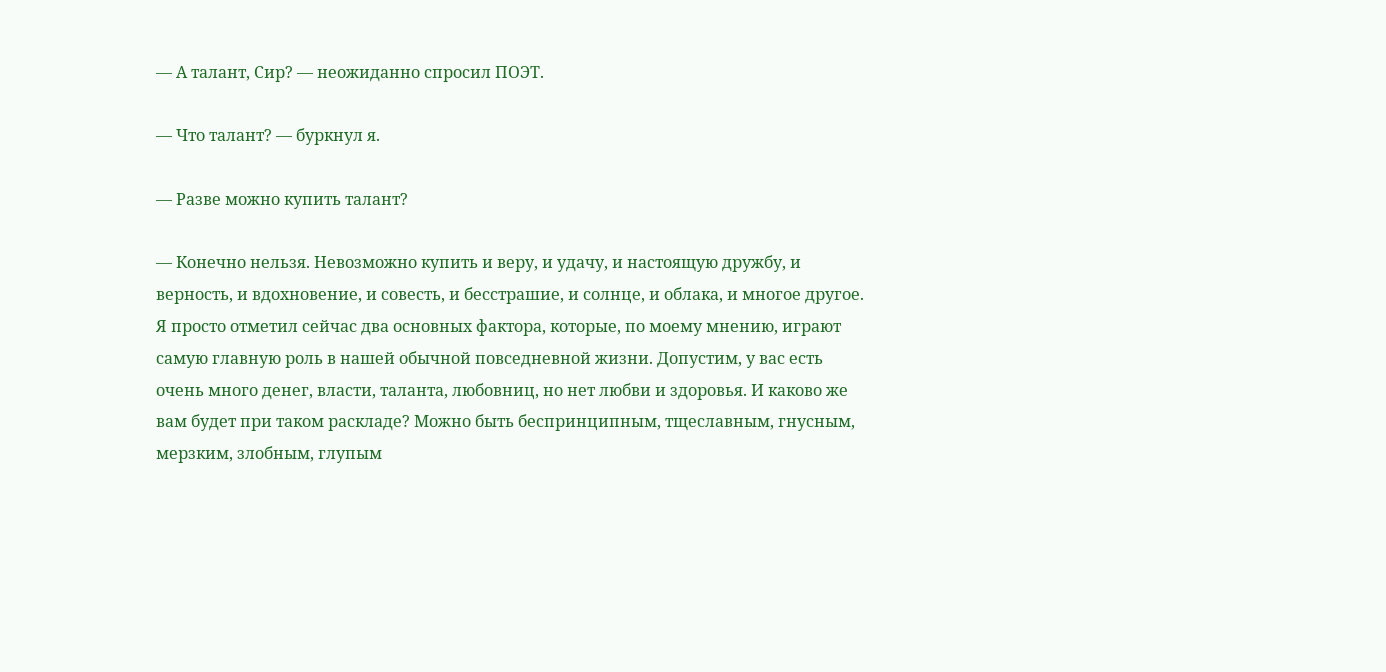— А талант, Сир? — неожиданно спросил ПОЭТ.

— Что талант? — буркнул я.

— Разве можно купить талант?

— Конечно нельзя. Невозможно купить и веру, и удачу, и настоящую дружбу, и верность, и вдохновение, и совесть, и бесстрашие, и солнце, и облака, и многое другое. Я просто отметил сейчас два основных фактора, которые, по моему мнению, играют самую главную роль в нашей обычной повседневной жизни. Допустим, у вас есть очень много денег, власти, таланта, любовниц, но нет любви и здоровья. И каково же вам будет при таком раскладе? Можно быть беспринципным, тщеславным, гнусным, мерзким, злобным, глупым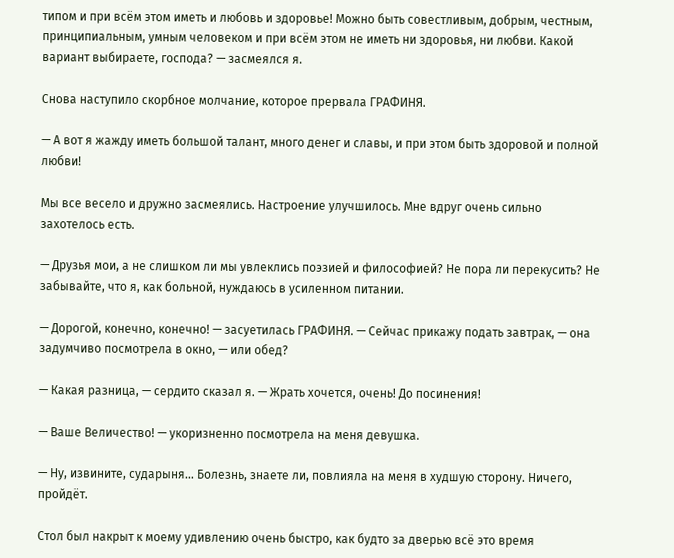типом и при всём этом иметь и любовь и здоровье! Можно быть совестливым, добрым, честным, принципиальным, умным человеком и при всём этом не иметь ни здоровья, ни любви. Какой вариант выбираете, господа? — засмеялся я.

Снова наступило скорбное молчание, которое прервала ГРАФИНЯ.

— А вот я жажду иметь большой талант, много денег и славы, и при этом быть здоровой и полной любви!

Мы все весело и дружно засмеялись. Настроение улучшилось. Мне вдруг очень сильно захотелось есть.

— Друзья мои, а не слишком ли мы увлеклись поэзией и философией? Не пора ли перекусить? Не забывайте, что я, как больной, нуждаюсь в усиленном питании.

— Дорогой, конечно, конечно! — засуетилась ГРАФИНЯ. — Сейчас прикажу подать завтрак, — она задумчиво посмотрела в окно, — или обед?

— Какая разница, — сердито сказал я. — Жрать хочется, очень! До посинения!

— Ваше Величество! — укоризненно посмотрела на меня девушка.

— Ну, извините, сударыня… Болезнь, знаете ли, повлияла на меня в худшую сторону. Ничего, пройдёт.

Стол был накрыт к моему удивлению очень быстро, как будто за дверью всё это время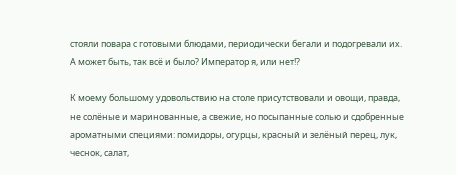стояли повара с готовыми блюдами, периодически бегали и подогревали их. А может быть, так всё и было? Император я, или нет!?

К моему большому удовольствию на столе присутствовали и овощи, правда, не солёные и маринованные, а свежие, но посыпанные солью и сдобренные ароматными специями: помидоры, огурцы, красный и зелёный перец, лук, чеснок, салат,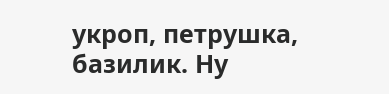укроп, петрушка, базилик. Ну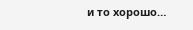и то хорошо…